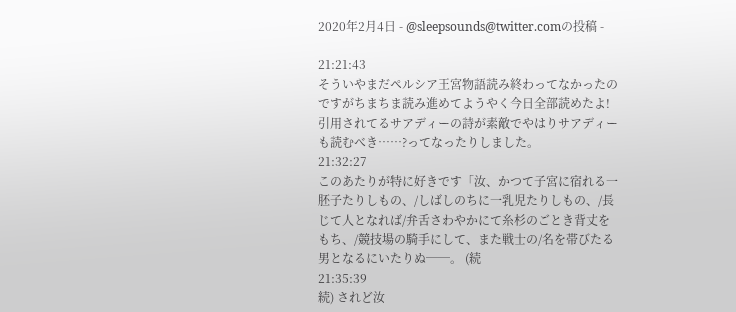2020年2月4日 - @sleepsounds@twitter.comの投稿 -

21:21:43
そういやまだペルシア王宮物語読み終わってなかったのですがちまちま読み進めてようやく今日全部読めたよ!引用されてるサアディーの詩が素敵でやはりサアディーも読むべき……?ってなったりしました。
21:32:27
このあたりが特に好きです「汝、かつて子宮に宿れる一胚子たりしもの、/しばしのちに一乳児たりしもの、/長じて人となれば/弁舌さわやかにて糸杉のごとき背丈をもち、/競技場の騎手にして、また戦士の/名を帯びたる男となるにいたりぬ──。 (続
21:35:39
続) されど汝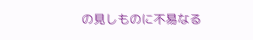の見しものに不易なる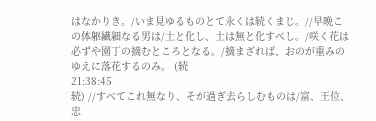はなかりき。/いま見ゆるものとて永くは続くまじ。//早晩この体躯繊細なる男は/土と化し、土は無と化すべし。/咲く花は必ずや園丁の摘むところとなる。/摘まざれば、おのが重みのゆえに落花するのみ。 (続
21:38:45
続) //すべてこれ無なり、そが過ぎ去らしむものは/富、王位、忠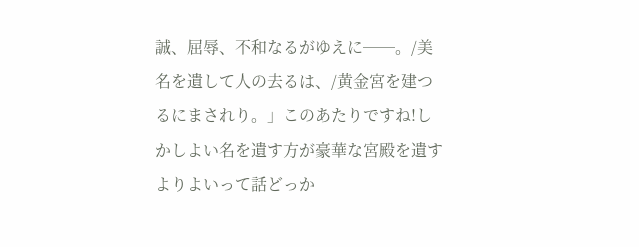誠、屈辱、不和なるがゆえに──。/美名を遺して人の去るは、/黄金宮を建つるにまされり。」このあたりですね!しかしよい名を遺す方が豪華な宮殿を遺すよりよいって話どっか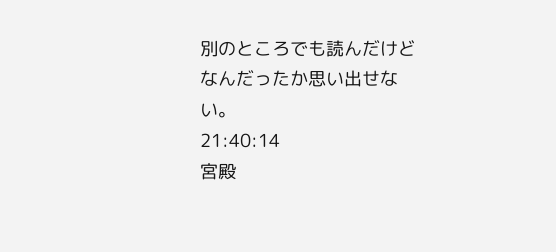別のところでも読んだけどなんだったか思い出せない。
21:40:14
宮殿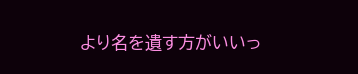より名を遺す方がいいっ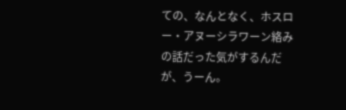ての、なんとなく、ホスロー・アヌーシラワーン絡みの話だった気がするんだが、うーん。